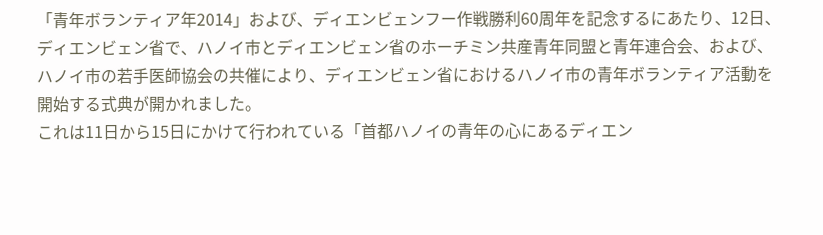「青年ボランティア年2014」および、ディエンビェンフー作戦勝利60周年を記念するにあたり、12日、ディエンビェン省で、ハノイ市とディエンビェン省のホーチミン共産青年同盟と青年連合会、および、ハノイ市の若手医師協会の共催により、ディエンビェン省におけるハノイ市の青年ボランティア活動を開始する式典が開かれました。
これは11日から15日にかけて行われている「首都ハノイの青年の心にあるディエン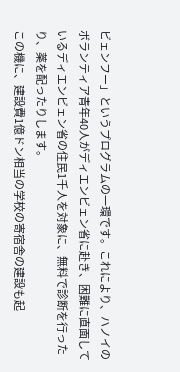ビェンフー」というプログラムの一環です。これにより、ハノイのボランティア青年40人がディエンビェン省に赴き、困難に直面しているディエンビェン省の住民1千人を対象に、無料で診断を行ったり、薬を配ったりします。
この機に、建設費1億ドン相当の学校の寄宿舎の建設も起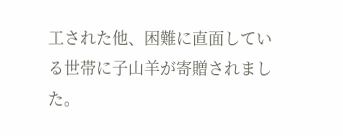工された他、困難に直面している世帯に子山羊が寄贈されました。